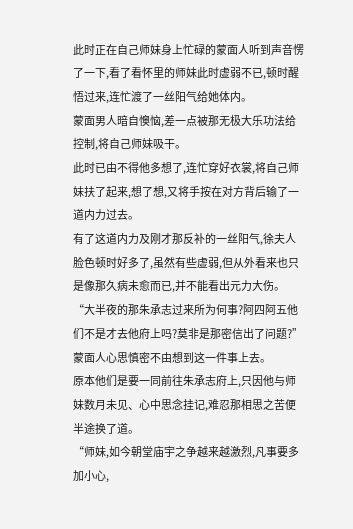此时正在自己师妹身上忙碌的蒙面人听到声音愣了一下,看了看怀里的师妹此时虚弱不已,顿时醒悟过来,连忙渡了一丝阳气给她体内。
蒙面男人暗自懊恼,差一点被那无极大乐功法给控制,将自己师妹吸干。
此时已由不得他多想了,连忙穿好衣裳,将自己师妹扶了起来,想了想,又将手按在对方背后输了一道内力过去。
有了这道内力及刚才那反补的一丝阳气,徐夫人脸色顿时好多了,虽然有些虚弱,但从外看来也只是像那久病未愈而已,并不能看出元力大伤。
“大半夜的那朱承志过来所为何事?阿四阿五他们不是才去他府上吗?莫非是那密信出了问题?”蒙面人心思慎密不由想到这一件事上去。
原本他们是要一同前往朱承志府上,只因他与师妹数月未见、心中思念挂记,难忍那相思之苦便半途换了道。
“师妹,如今朝堂庙宇之争越来越激烈,凡事要多加小心,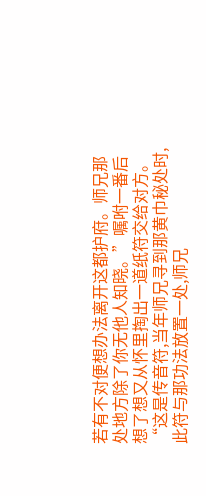若有不对便想办法离开这都护府。师兄那处地方除了你无他人知晓。”嘱咐一番后想了想又从怀里掏出一道纸符交给对方。
“这是传音符,当年师兄寻到那黄巾秘处时,此符与那功法放置一处,师兄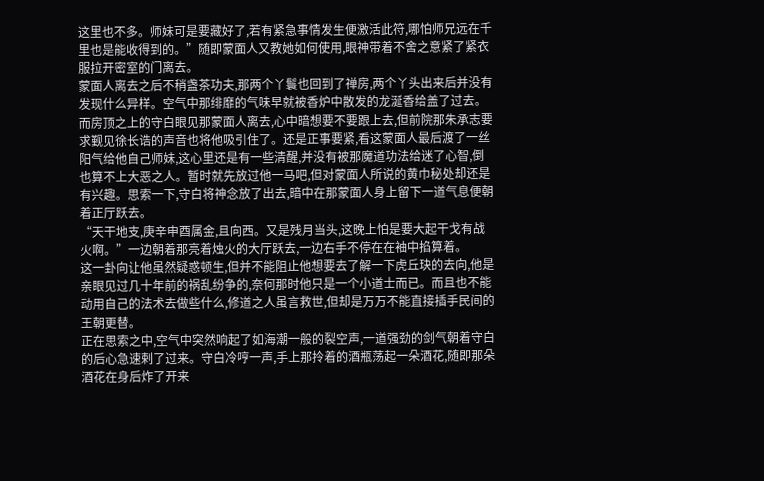这里也不多。师妹可是要藏好了,若有紧急事情发生便激活此符,哪怕师兄远在千里也是能收得到的。”随即蒙面人又教她如何使用,眼神带着不舍之意紧了紧衣服拉开密室的门离去。
蒙面人离去之后不稍盏茶功夫,那两个丫鬟也回到了禅房,两个丫头出来后并没有发现什么异样。空气中那绯靡的气味早就被香炉中散发的龙涎香给盖了过去。
而房顶之上的守白眼见那蒙面人离去,心中暗想要不要跟上去,但前院那朱承志要求觐见徐长诰的声音也将他吸引住了。还是正事要紧,看这蒙面人最后渡了一丝阳气给他自己师妹,这心里还是有一些清醒,并没有被那魔道功法给迷了心智,倒也算不上大恶之人。暂时就先放过他一马吧,但对蒙面人所说的黄巾秘处却还是有兴趣。思索一下,守白将神念放了出去,暗中在那蒙面人身上留下一道气息便朝着正厅跃去。
“天干地支,庚辛申酉属金,且向西。又是残月当头,这晚上怕是要大起干戈有战火啊。”一边朝着那亮着烛火的大厅跃去,一边右手不停在在袖中掐算着。
这一卦向让他虽然疑惑顿生,但并不能阻止他想要去了解一下虎丘玦的去向,他是亲眼见过几十年前的祸乱纷争的,奈何那时他只是一个小道士而已。而且也不能动用自己的法术去做些什么,修道之人虽言救世,但却是万万不能直接插手民间的王朝更替。
正在思索之中,空气中突然响起了如海潮一般的裂空声,一道强劲的剑气朝着守白的后心急速剌了过来。守白冷哼一声,手上那拎着的酒瓶荡起一朵酒花,随即那朵酒花在身后炸了开来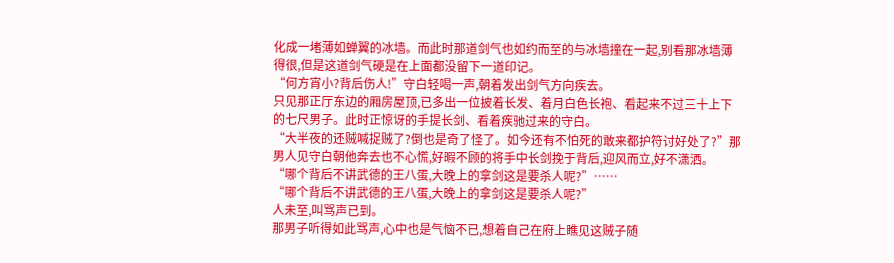化成一堵薄如蝉翼的冰墙。而此时那道剑气也如约而至的与冰墙撞在一起,别看那冰墙薄得很,但是这道剑气硬是在上面都没留下一道印记。
“何方宵小?背后伤人!”守白轻喝一声,朝着发出剑气方向疾去。
只见那正厅东边的厢房屋顶,已多出一位披着长发、着月白色长袍、看起来不过三十上下的七尺男子。此时正惊讶的手提长剑、看着疾驰过来的守白。
“大半夜的还贼喊捉贼了?倒也是奇了怪了。如今还有不怕死的敢来都护符讨好处了?”那男人见守白朝他奔去也不心慌,好暇不顾的将手中长剑挽于背后,迎风而立,好不潇洒。
“哪个背后不讲武德的王八蛋,大晚上的拿剑这是要杀人呢?”……
“哪个背后不讲武德的王八蛋,大晚上的拿剑这是要杀人呢?”
人未至,叫骂声已到。
那男子听得如此骂声,心中也是气恼不已,想着自己在府上瞧见这贼子随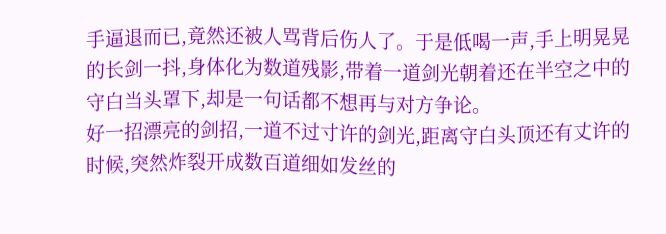手逼退而已,竟然还被人骂背后伤人了。于是低喝一声,手上明晃晃的长剑一抖,身体化为数道残影,带着一道剑光朝着还在半空之中的守白当头罩下,却是一句话都不想再与对方争论。
好一招漂亮的剑招,一道不过寸许的剑光,距离守白头顶还有丈许的时候,突然炸裂开成数百道细如发丝的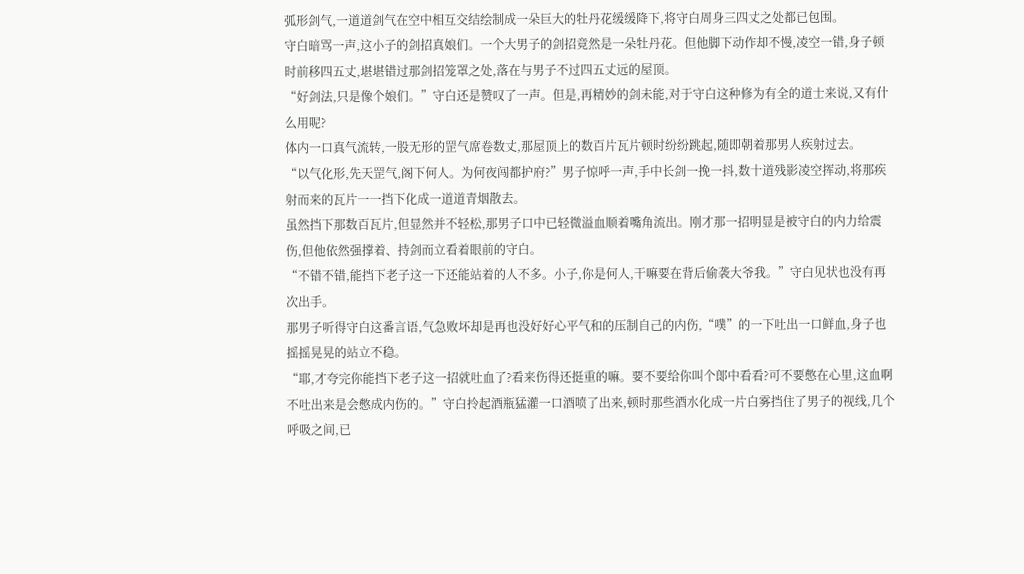弧形剑气,一道道剑气在空中相互交结绘制成一朵巨大的牡丹花缓缓降下,将守白周身三四丈之处都已包围。
守白暗骂一声,这小子的剑招真娘们。一个大男子的剑招竟然是一朵牡丹花。但他脚下动作却不慢,凌空一错,身子顿时前移四五丈,堪堪错过那剑招笼罩之处,落在与男子不过四五丈远的屋顶。
“好剑法,只是像个娘们。”守白还是赞叹了一声。但是,再精妙的剑未能,对于守白这种修为有全的道士来说,又有什么用呢?
体内一口真气流转,一股无形的罡气席卷数丈,那屋顶上的数百片瓦片顿时纷纷跳起,随即朝着那男人疾射过去。
“以气化形,先天罡气,阁下何人。为何夜闯都护府?”男子惊呼一声,手中长剑一挽一抖,数十道残影凌空挥动,将那疾射而来的瓦片一一挡下化成一道道青烟散去。
虽然挡下那数百瓦片,但显然并不轻松,那男子口中已轻微溢血顺着嘴角流出。刚才那一招明显是被守白的内力给震伤,但他依然强撑着、持剑而立看着眼前的守白。
“不错不错,能挡下老子这一下还能站着的人不多。小子,你是何人,干嘛要在背后偷袭大爷我。”守白见状也没有再次出手。
那男子听得守白这番言语,气急败坏却是再也没好好心平气和的压制自己的内伤,“噗”的一下吐出一口鲜血,身子也摇摇晃晃的站立不稳。
“耶,才夸完你能挡下老子这一招就吐血了?看来伤得还挺重的嘛。要不要给你叫个郞中看看?可不要憋在心里,这血啊不吐出来是会憋成内伤的。”守白拎起酒瓶猛灌一口酒喷了出来,顿时那些酒水化成一片白雾挡住了男子的视线,几个呼吸之间,已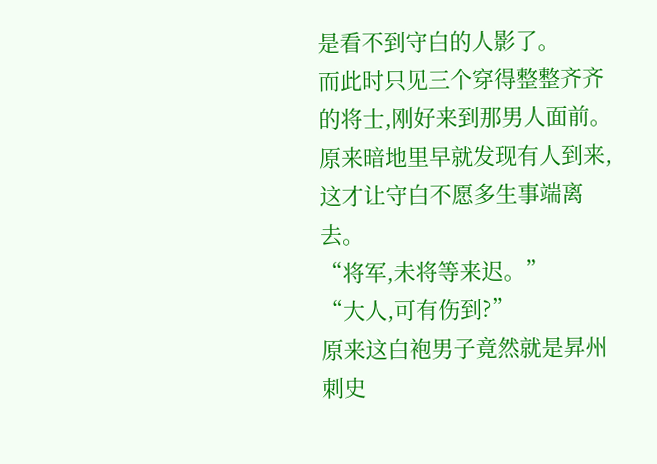是看不到守白的人影了。
而此时只见三个穿得整整齐齐的将士,刚好来到那男人面前。原来暗地里早就发现有人到来,这才让守白不愿多生事端离去。
“将军,未将等来迟。”
“大人,可有伤到?”
原来这白袍男子竟然就是昇州刺史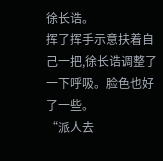徐长诰。
挥了挥手示意扶着自己一把,徐长诰调整了一下呼吸。脸色也好了一些。
“派人去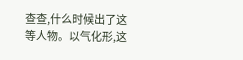查查,什么时候出了这等人物。以气化形,这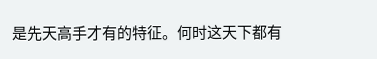是先天高手才有的特征。何时这天下都有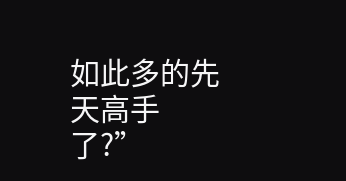如此多的先天高手了?”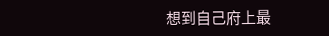想到自己府上最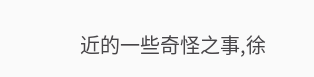近的一些奇怪之事,徐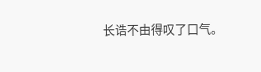长诰不由得叹了口气。